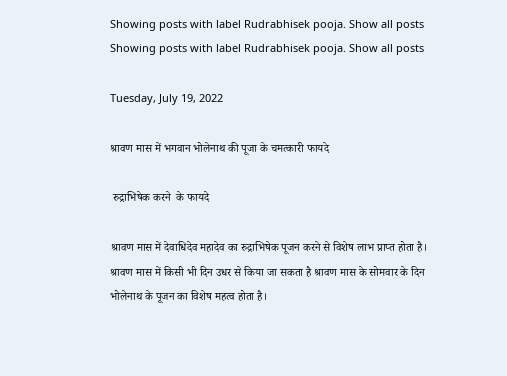Showing posts with label Rudrabhisek pooja. Show all posts
Showing posts with label Rudrabhisek pooja. Show all posts

Tuesday, July 19, 2022

श्रावण मास में भगवान भोलेनाथ की पूजा के चमत्कारी फायदे

 रुद्राभिषेक करने  के फायदे

श्रावण मास में देवाधिदेव महादेव का रुद्राभिषेक पूजन करने से विशेष लाभ प्राप्त होता है। श्रावण मास में किसी भी दिन उधर से किया जा सकता है श्रावण मास के सोमवार के दिन भोलेनाथ के पूजन का विशेष महत्व होता है।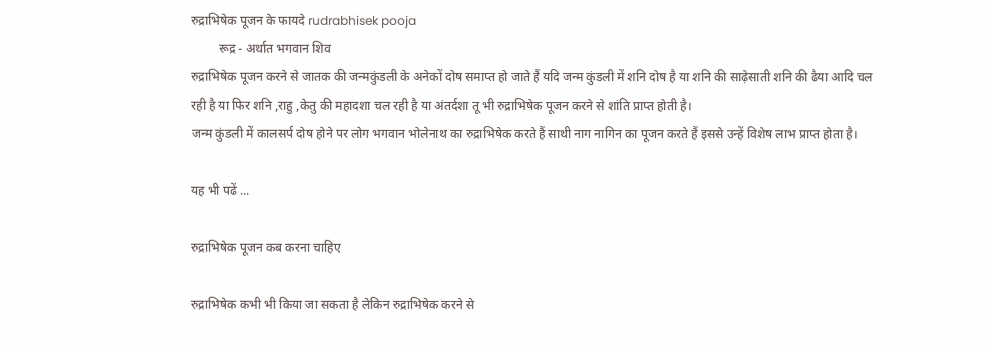रुद्राभिषेक पूजन के फायदे rudrabhisek pooja
         रूद्र - अर्थात भगवान शिव
रुद्राभिषेक पूजन करने से जातक की जन्मकुंडली के अनेकों दोष समाप्त हो जाते हैं यदि जन्म कुंडली में शनि दोष है या शनि की साढ़ेसाती शनि की ढैया आदि चल रही है या फिर शनि ,राहु ,केतु की महादशा चल रही है या अंतर्दशा तू भी रुद्राभिषेक पूजन करने से शांति प्राप्त होती है।
जन्म कुंडली में कालसर्प दोष होने पर लोग भगवान भोलेनाथ का रुद्राभिषेक करते हैं साथी नाग नागिन का पूजन करते हैं इससे उन्हें विशेष लाभ प्राप्त होता है।

यह भी पढें ...

रुद्राभिषेक पूजन कब करना चाहिए

रुद्राभिषेक कभी भी किया जा सकता है लेकिन रुद्राभिषेक करने से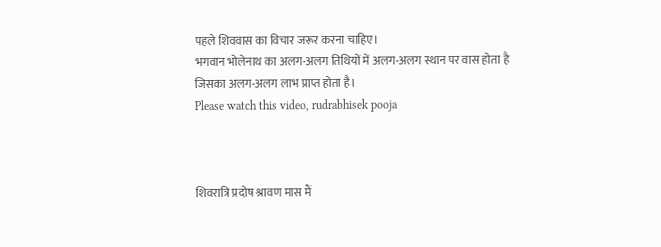पहले शिववास का विचार जरूर करना चाहिए।
भगवान भोलेनाथ का अलग-अलग तिथियों में अलग-अलग स्थान पर वास होता है जिसका अलग-अलग लाभ प्राप्त होता है।
Please watch this video, rudrabhisek pooja



शिवरात्रि प्रदोष श्रावण मास मैं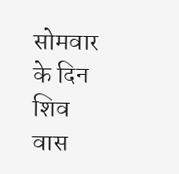सोमवार के दिन शिव वास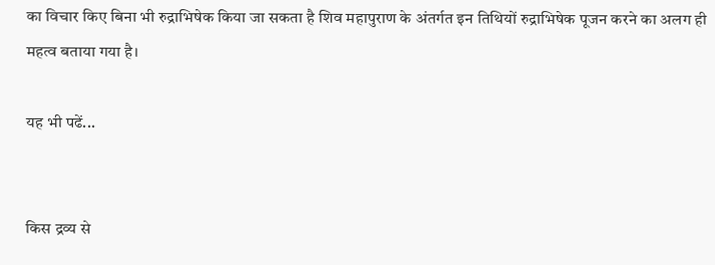का विचार किए बिना भी रुद्राभिषेक किया जा सकता है शिव महापुराण के अंतर्गत इन तिथियों रुद्राभिषेक पूजन करने का अलग ही महत्व बताया गया है।

यह भी पढें...


किस द्रव्य से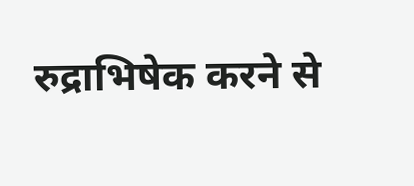रुद्राभिषेक करने से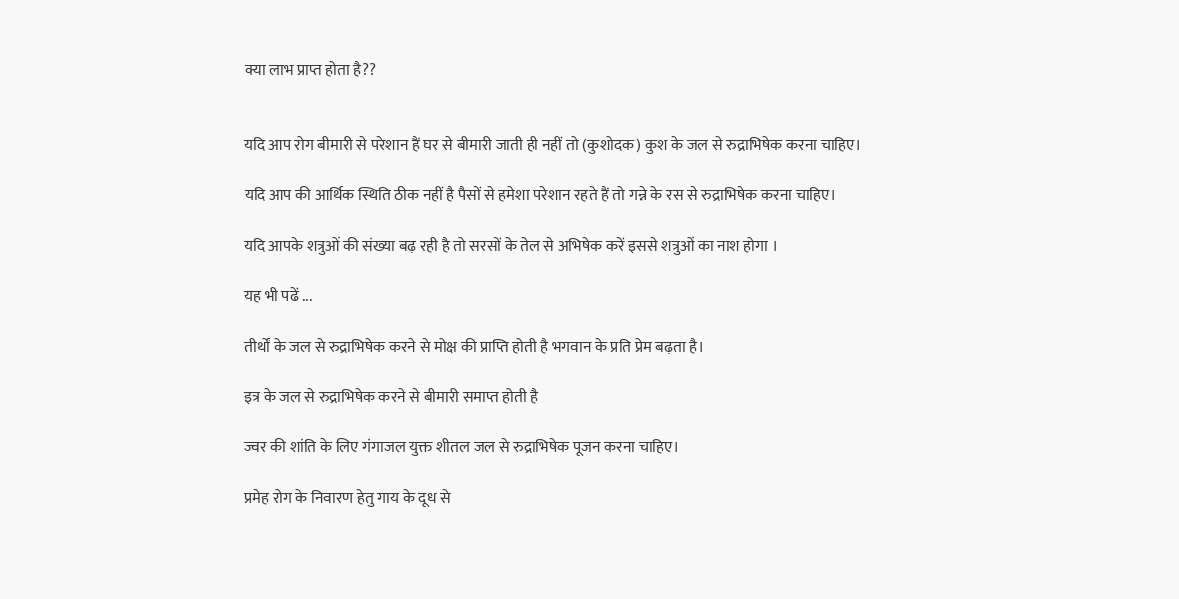क्या लाभ प्राप्त होता है??


यदि आप रोग बीमारी से परेशान हैं घर से बीमारी जाती ही नहीं तो (कुशोदक) कुश के जल से रुद्राभिषेक करना चाहिए।

यदि आप की आर्थिक स्थिति ठीक नहीं है पैसों से हमेशा परेशान रहते हैं तो गन्ने के रस से रुद्राभिषेक करना चाहिए।

यदि आपके शत्रुओं की संख्या बढ़ रही है तो सरसों के तेल से अभिषेक करें इससे शत्रुओं का नाश होगा ।

यह भी पढें ...

तीर्थों के जल से रुद्राभिषेक करने से मोक्ष की प्राप्ति होती है भगवान के प्रति प्रेम बढ़ता है।

इत्र के जल से रुद्राभिषेक करने से बीमारी समाप्त होती है

ज्वर की शांति के लिए गंगाजल युक्त शीतल जल से रुद्राभिषेक पूजन करना चाहिए।

प्रमेह रोग के निवारण हेतु गाय के दूध से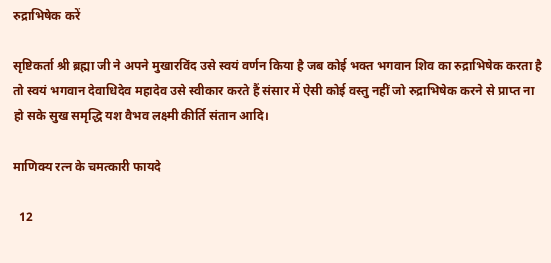रुद्राभिषेक करें

सृष्टिकर्ता श्री ब्रह्मा जी ने अपने मुखारविंद उसे स्वयं वर्णन किया है जब कोई भक्त भगवान शिव का रुद्राभिषेक करता है तो स्वयं भगवान देवाधिदेव महादेव उसे स्वीकार करते हैं संसार में ऐसी कोई वस्तु नहीं जो रुद्राभिषेक करने से प्राप्त ना हो सके सुख समृद्धि यश वैभव लक्ष्मी कीर्ति संतान आदि।

माणिक्य रत्न के चमत्कारी फायदे

  12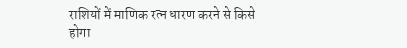राशियों में माणिक रत्न धारण करने से किसे होगा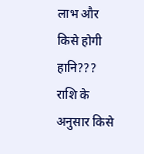लाभ और किसे होगी हानि??? राशि के अनुसार किसे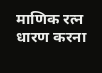माणिक रत्न धारण करना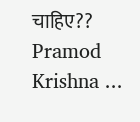चाहिए?? Pramod Krishna ...